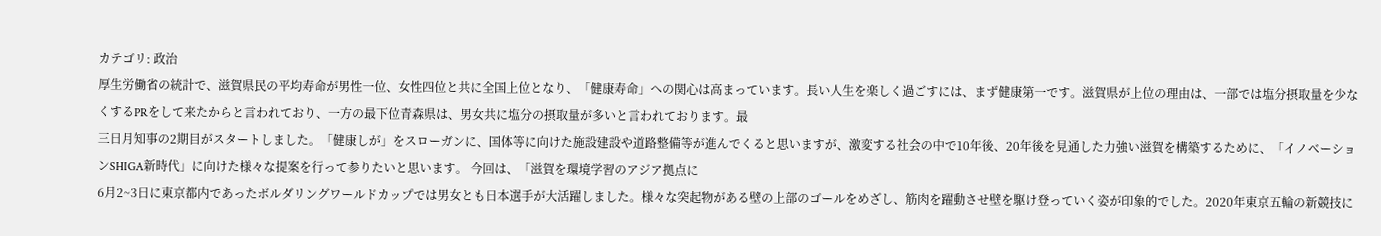カテゴリ: 政治
厚生労働省の統計で、滋賀県民の平均寿命が男性一位、女性四位と共に全国上位となり、「健康寿命」への関心は高まっています。長い人生を楽しく過ごすには、まず健康第一です。滋賀県が上位の理由は、一部では塩分摂取量を少なくするPRをして来たからと言われており、一方の最下位青森県は、男女共に塩分の摂取量が多いと言われております。最
三日月知事の2期目がスタートしました。「健康しが」をスローガンに、国体等に向けた施設建設や道路整備等が進んでくると思いますが、激変する社会の中で10年後、20年後を見通した力強い滋賀を構築するために、「イノベーションSHIGA新時代」に向けた様々な提案を行って参りたいと思います。 今回は、「滋賀を環境学習のアジア拠点に
6月2~3日に東京都内であったボルダリングワールドカップでは男女とも日本選手が大活躍しました。様々な突起物がある壁の上部のゴールをめざし、筋肉を躍動させ壁を駆け登っていく姿が印象的でした。2020年東京五輪の新競技に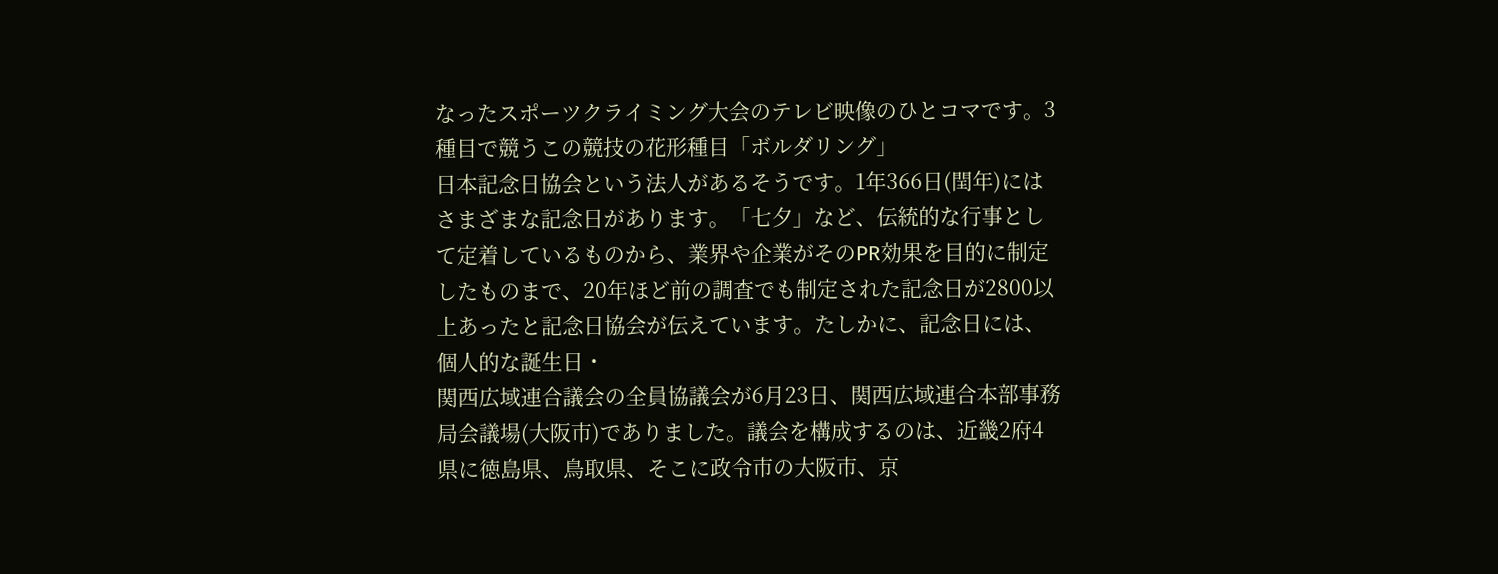なったスポーツクライミング大会のテレビ映像のひとコマです。3種目で競うこの競技の花形種目「ボルダリング」
日本記念日協会という法人があるそうです。1年366日(閏年)にはさまざまな記念日があります。「七夕」など、伝統的な行事として定着しているものから、業界や企業がそのPR効果を目的に制定したものまで、20年ほど前の調査でも制定された記念日が2800以上あったと記念日協会が伝えています。たしかに、記念日には、個人的な誕生日・
関西広域連合議会の全員協議会が6月23日、関西広域連合本部事務局会議場(大阪市)でありました。議会を構成するのは、近畿2府4県に徳島県、鳥取県、そこに政令市の大阪市、京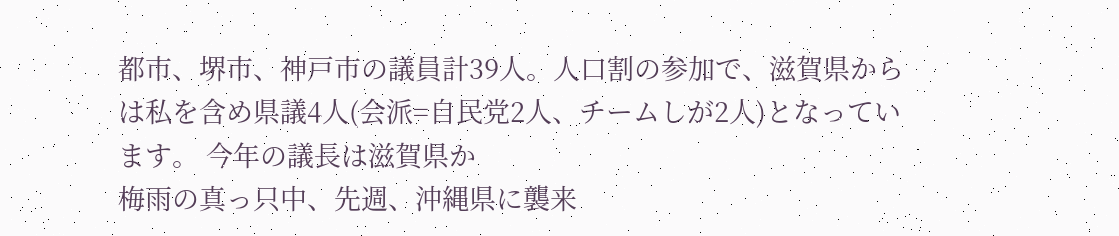都市、堺市、神戸市の議員計39人。人口割の参加で、滋賀県からは私を含め県議4人(会派=自民党2人、チームしが2人)となっています。 今年の議長は滋賀県か
梅雨の真っ只中、先週、沖縄県に襲来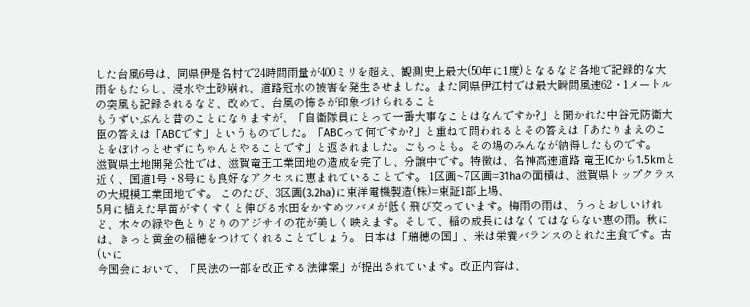した台風6号は、同県伊是名村で24時間雨量が400ミリを超え、観測史上最大(50年に1度)となるなど各地で記録的な大雨をもたらし、浸水や土砂崩れ、道路冠水の被害を発生させました。また同県伊江村では最大瞬間風速62・1メートルの突風も記録されるなど、改めて、台風の怖さが印象づけられること
もうずいぶんと昔のことになりますが、「自衛隊員にとって一番大事なことはなんですか?」と聞かれた中谷元防衛大臣の答えは「ABCです」というものでした。「ABCって何ですか?」と重ねて問われるとその答えは「あたりまえのことをぼけっとせずにちゃんとやることです」と返されました。ごもっとも。その場のみんなが納得したものです。
滋賀県土地開発公社では、滋賀竜王工業団地の造成を完了し、分譲中です。特徴は、名神高速道路 竜王ICから1.5kmと近く、国道1号・8号にも良好なアクセスに恵まれていることです。 1区画~7区画=31haの面積は、滋賀県トップクラスの大規模工業団地です。 このたび、3区画(3.2ha)に東洋電機製造(株)=東証1部上場、
5月に植えた早苗がすくすくと伸びる水田をかすめツバメが低く飛び交っています。梅雨の雨は、うっとおしいけれど、木々の緑や色とりどりのアジサイの花が美しく映えます。そして、稲の成長にはなくてはならない恵の雨。秋には、きっと黄金の稲穂をつけてくれることでしょう。 日本は「瑞穂の国」、米は栄養バランスのとれた主食です。古(いに
今国会において、「民法の一部を改正する法律案」が提出されています。改正内容は、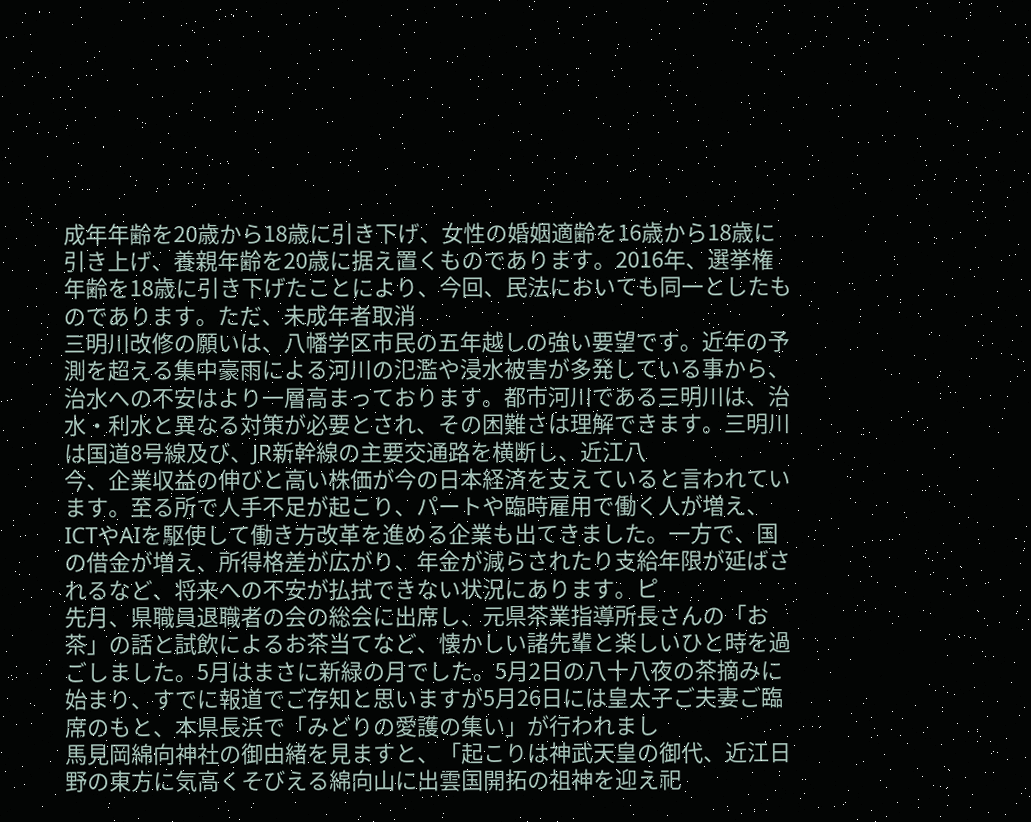成年年齢を20歳から18歳に引き下げ、女性の婚姻適齢を16歳から18歳に引き上げ、養親年齢を20歳に据え置くものであります。2016年、選挙権年齢を18歳に引き下げたことにより、今回、民法においても同一としたものであります。ただ、未成年者取消
三明川改修の願いは、八幡学区市民の五年越しの強い要望です。近年の予測を超える集中豪雨による河川の氾濫や浸水被害が多発している事から、治水への不安はより一層高まっております。都市河川である三明川は、治水・利水と異なる対策が必要とされ、その困難さは理解できます。三明川は国道8号線及び、JR新幹線の主要交通路を横断し、近江八
今、企業収益の伸びと高い株価が今の日本経済を支えていると言われています。至る所で人手不足が起こり、パートや臨時雇用で働く人が増え、ICTやAIを駆使して働き方改革を進める企業も出てきました。一方で、国の借金が増え、所得格差が広がり、年金が減らされたり支給年限が延ばされるなど、将来への不安が払拭できない状況にあります。ピ
先月、県職員退職者の会の総会に出席し、元県茶業指導所長さんの「お茶」の話と試飲によるお茶当てなど、懐かしい諸先輩と楽しいひと時を過ごしました。5月はまさに新緑の月でした。5月2日の八十八夜の茶摘みに始まり、すでに報道でご存知と思いますが5月26日には皇太子ご夫妻ご臨席のもと、本県長浜で「みどりの愛護の集い」が行われまし
馬見岡綿向神社の御由緒を見ますと、「起こりは神武天皇の御代、近江日野の東方に気高くそびえる綿向山に出雲国開拓の祖神を迎え祀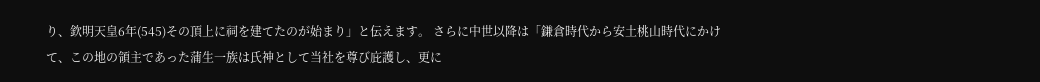り、欽明天皇6年(545)その頂上に祠を建てたのが始まり」と伝えます。 さらに中世以降は「鎌倉時代から安土桃山時代にかけて、この地の領主であった蒲生一族は氏神として当社を尊び庇護し、更に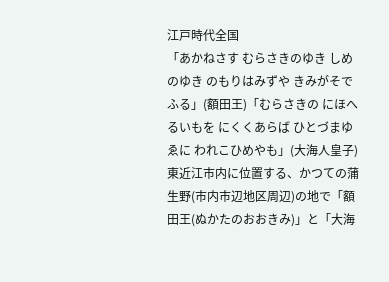江戸時代全国
「あかねさす むらさきのゆき しめのゆき のもりはみずや きみがそでふる」(額田王)「むらさきの にほへるいもを にくくあらば ひとづまゆゑに われこひめやも」(大海人皇子) 東近江市内に位置する、かつての蒲生野(市内市辺地区周辺)の地で「額田王(ぬかたのおおきみ)」と「大海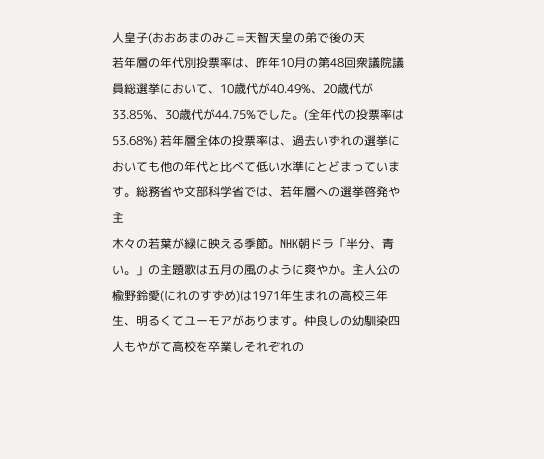人皇子(おおあまのみこ=天智天皇の弟で後の天
若年層の年代別投票率は、昨年10月の第48回衆議院議員総選挙において、10歳代が40.49%、20歳代が33.85%、30歳代が44.75%でした。(全年代の投票率は53.68%) 若年層全体の投票率は、過去いずれの選挙においても他の年代と比べて低い水準にとどまっています。総務省や文部科学省では、若年層への選挙啓発や主
木々の若葉が緑に映える季節。NHK朝ドラ「半分、青い。」の主題歌は五月の風のように爽やか。主人公の楡野鈴愛(にれのすずめ)は1971年生まれの高校三年生、明るくてユーモアがあります。仲良しの幼馴染四人もやがて高校を卒業しそれぞれの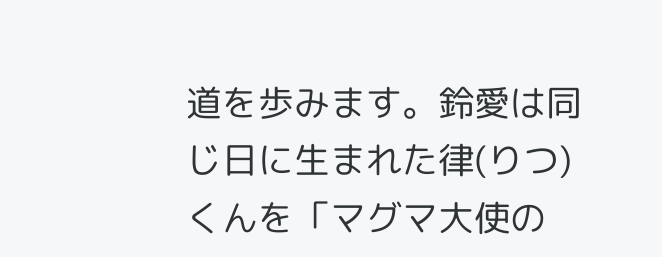道を歩みます。鈴愛は同じ日に生まれた律(りつ)くんを「マグマ大使の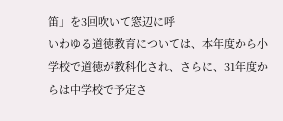笛」を3回吹いて窓辺に呼
いわゆる道徳教育については、本年度から小学校で道徳が教科化され、さらに、31年度からは中学校で予定さ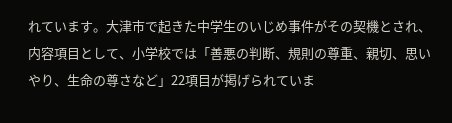れています。大津市で起きた中学生のいじめ事件がその契機とされ、内容項目として、小学校では「善悪の判断、規則の尊重、親切、思いやり、生命の尊さなど」22項目が掲げられていま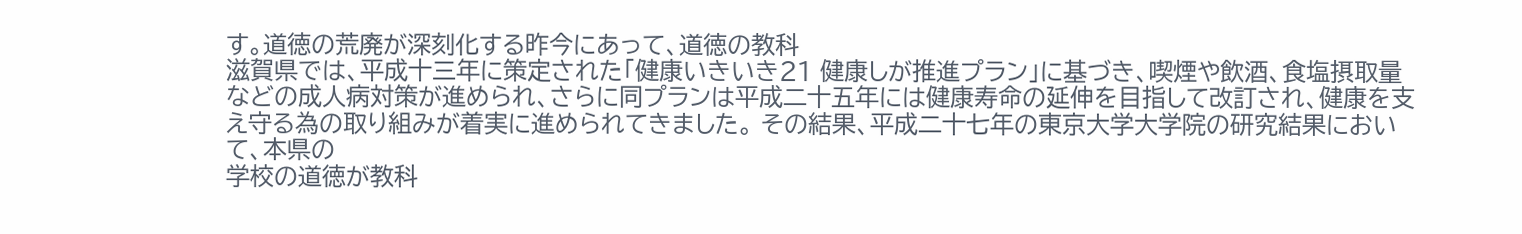す。道徳の荒廃が深刻化する昨今にあって、道徳の教科
滋賀県では、平成十三年に策定された「健康いきいき21 健康しが推進プラン」に基づき、喫煙や飲酒、食塩摂取量などの成人病対策が進められ、さらに同プランは平成二十五年には健康寿命の延伸を目指して改訂され、健康を支え守る為の取り組みが着実に進められてきました。 その結果、平成二十七年の東京大学大学院の研究結果において、本県の
学校の道徳が教科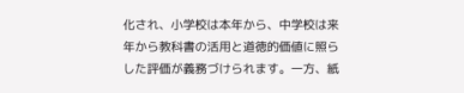化され、小学校は本年から、中学校は来年から教科書の活用と道徳的価値に照らした評価が義務づけられます。一方、紙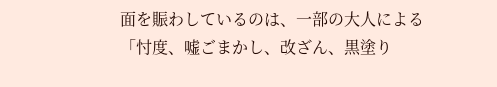面を賑わしているのは、一部の大人による「忖度、嘘ごまかし、改ざん、黒塗り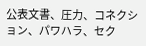公表文書、圧力、コネクション、パワハラ、セク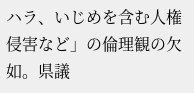ハラ、いじめを含む人権侵害など」の倫理観の欠如。県議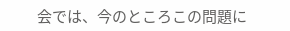会では、今のところこの問題に